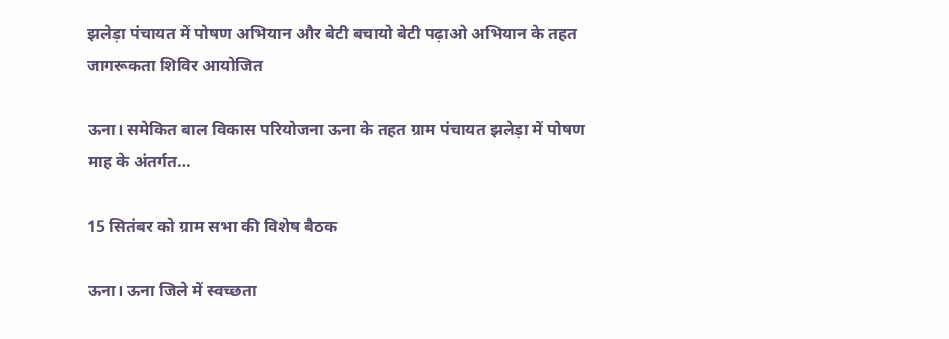झलेड़ा पंचायत में पोषण अभियान और बेटी बचायो बेटी पढ़ाओ अभियान के तहत जागरूकता शिविर आयोजित

ऊना। समेकित बाल विकास परियोजना ऊना के तहत ग्राम पंचायत झलेड़ा में पोषण माह के अंतर्गत…

15 सितंबर को ग्राम सभा की विशेष बैठक

ऊना। ऊना जिले में स्वच्छता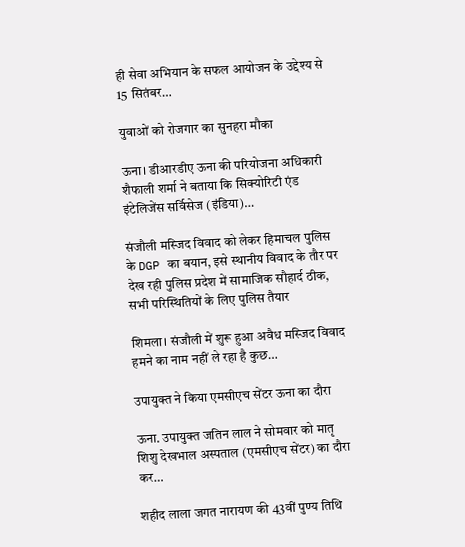ही सेवा अभियान के सफल आयोजन के उद्देश्य से 15 सितंबर…

युवाओं को रोजगार का सुनहरा मौका

ऊना। डीआरडीए ऊना की परियोजना अधिकारी शैफाली शर्मा ने बताया कि सिक्योरिटी एंड इंटेलिजेंस सर्विसेज (इंडिया)…

संजौली मस्जिद विवाद को लेकर हिमाचल पुलिस के DGP का बयान, इसे स्थानीय विवाद के तौर पर देख रही पुलिस प्रदेश में सामाजिक सौहार्द ठीक, सभी परिस्थितियों के लिए पुलिस तैयार

शिमला। संजौली में शुरू हुआ अवैध मस्जिद विवाद हमने का नाम नहीं ले रहा है कुछ…

उपायुक्त ने किया एमसीएच सेंटर ऊना का दौरा

ऊना. उपायुक्त जतिन लाल ने सोमवार को मातृ शिशु देखभाल अस्पताल (एमसीएच सेंटर) का दौरा कर…

शहीद लाला जगत नारायण की 43वीं पुण्य तिथि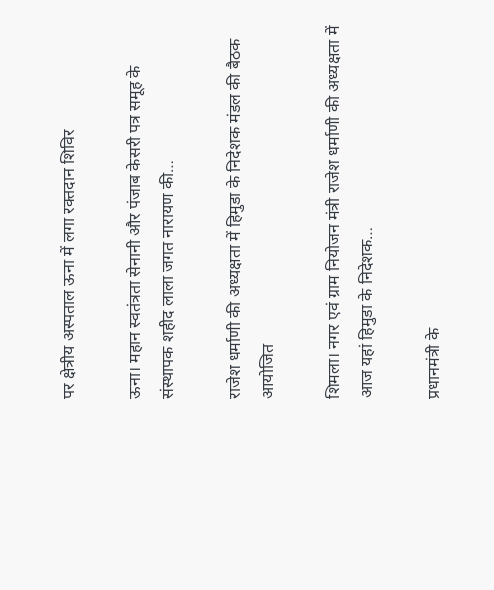पर क्षेत्रीय अस्पताल ऊना में लगा रक्तदान शिविर

ऊना। महान स्वतंत्रता सेनानी और पंजाब केसरी पत्र समूह के संस्थापक शहीद लाला जगत नारायण की…

राजेश धर्माणी की अध्यक्षता में हिमुडा के निदेशक मंडल की बैठक आयोजित

शिमला। नगर एवं ग्राम नियोजन मंत्री राजेश धर्माणी की अध्यक्षता में आज यहां हिमुडा के निदेशक…

प्रधानमंत्री के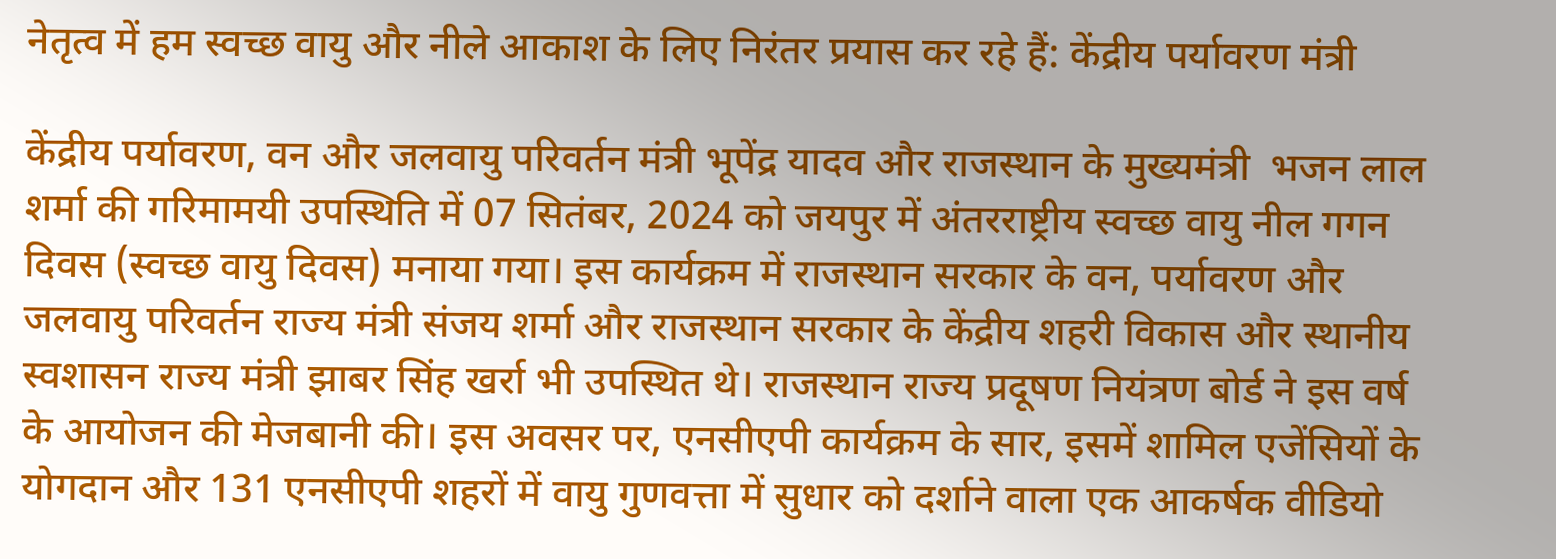नेतृत्व में हम स्वच्छ वायु और नीले आकाश के लिए निरंतर प्रयास कर रहे हैं: केंद्रीय पर्यावरण मंत्री

केंद्रीय पर्यावरण, वन और जलवायु परिवर्तन मंत्री भूपेंद्र यादव और राजस्थान के मुख्यमंत्री  भजन लाल शर्मा की गरिमामयी उपस्थिति में 07 सितंबर, 2024 को जयपुर में अंतरराष्ट्रीय स्वच्छ वायु नील गगन दिवस (स्वच्छ वायु दिवस) मनाया गया। इस कार्यक्रम में राजस्थान सरकार के वन, पर्यावरण और जलवायु परिवर्तन राज्य मंत्री संजय शर्मा और राजस्थान सरकार के केंद्रीय शहरी विकास और स्थानीय स्वशासन राज्य मंत्री झाबर सिंह खर्रा भी उपस्थित थे। राजस्थान राज्य प्रदूषण नियंत्रण बोर्ड ने इस वर्ष के आयोजन की मेजबानी की। इस अवसर पर, एनसीएपी कार्यक्रम के सार, इसमें शामिल एजेंसियों के योगदान और 131 एनसीएपी शहरों में वायु गुणवत्ता में सुधार को दर्शाने वाला एक आकर्षक वीडियो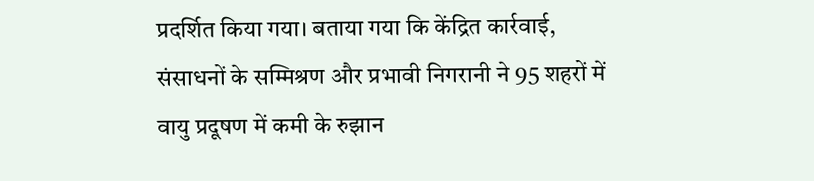प्रदर्शित किया गया। बताया गया कि केंद्रित कार्रवाई, संसाधनों के सम्मिश्रण और प्रभावी निगरानी ने 95 शहरों में वायु प्रदूषण में कमी के रुझान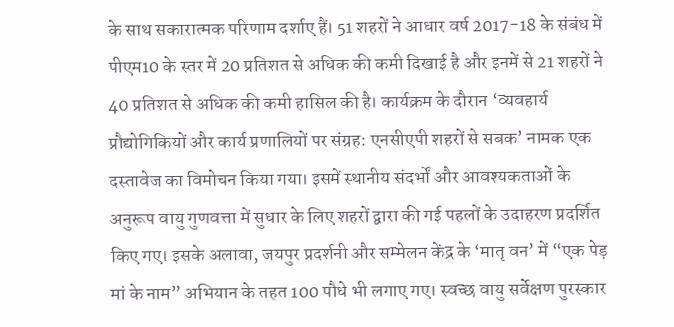के साथ सकारात्मक परिणाम दर्शाए हैं। 51 शहरों ने आधार वर्ष 2017-18 के संबंध में पीएम10 के स्तर में 20 प्रतिशत से अधिक की कमी दिखाई है और इनमें से 21 शहरों ने 40 प्रतिशत से अधिक की कमी हासिल की है। कार्यक्रम के दौरान ‘व्यवहार्य प्रौद्योगिकियों और कार्य प्रणालियों पर संग्रह: एनसीएपी शहरों से सबक’ नामक एक दस्तावेज का विमोचन किया गया। इसमें स्थानीय संदर्भों और आवश्यकताओं के अनुरूप वायु गुणवत्ता में सुधार के लिए शहरों द्वारा की गई पहलों के उदाहरण प्रदर्शित किए गए। इसके अलावा, जयपुर प्रदर्शनी और सम्मेलन केंद्र के ‘मातृ वन’ में “एक पेड़ मां के नाम” अभियान के तहत 100 पौधे भी लगाए गए। स्वच्छ वायु सर्वेक्षण पुरस्कार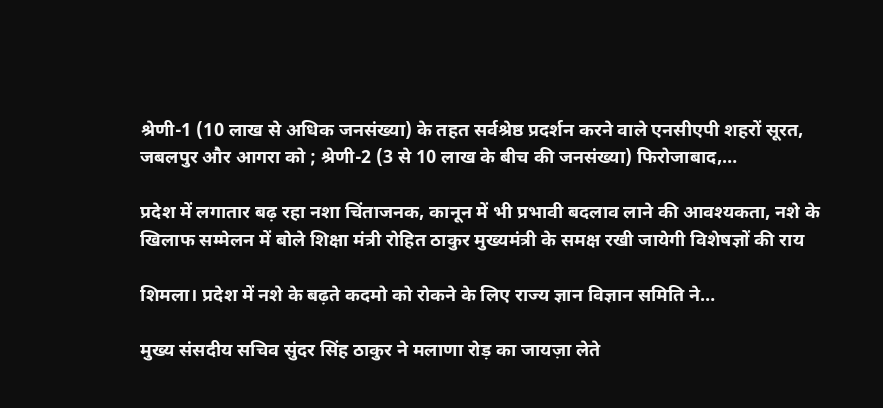श्रेणी-1 (10 लाख से अधिक जनसंख्या) के तहत सर्वश्रेष्ठ प्रदर्शन करने वाले एनसीएपी शहरों सूरत, जबलपुर और आगरा को ; श्रेणी-2 (3 से 10 लाख के बीच की जनसंख्या) फिरोजाबाद,…

प्रदेश में लगातार बढ़ रहा नशा चिंताजनक, कानून में भी प्रभावी बदलाव लाने की आवश्यकता, नशे के खिलाफ सम्मेलन में बोले शिक्षा मंत्री रोहित ठाकुर मुख्यमंत्री के समक्ष रखी जायेगी विशेषज्ञों की राय

शिमला। प्रदेश में नशे के बढ़ते कदमो को रोकने के लिए राज्य ज्ञान विज्ञान समिति ने…

मुख्य संसदीय सचिव सुंदर सिंह ठाकुर ने मलाणा रोड़ का जायज़ा लेते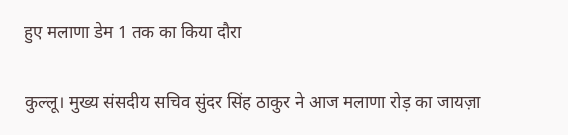हुए मलाणा डेम 1 तक का किया दौरा

कुल्लू। मुख्य संसदीय सचिव सुंदर सिंह ठाकुर ने आज मलाणा रोड़ का जायज़ा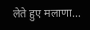लेते हुए मलाणा…